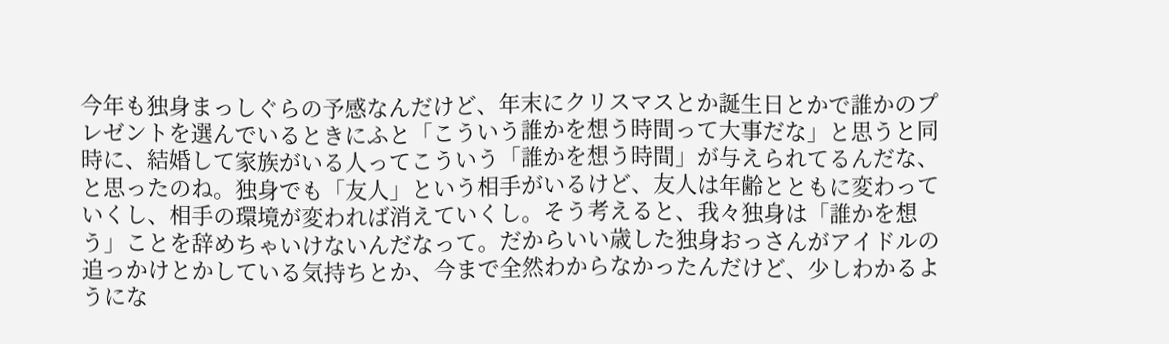今年も独身まっしぐらの予感なんだけど、年末にクリスマスとか誕生日とかで誰かのプレゼントを選んでいるときにふと「こういう誰かを想う時間って大事だな」と思うと同時に、結婚して家族がいる人ってこういう「誰かを想う時間」が与えられてるんだな、と思ったのね。独身でも「友人」という相手がいるけど、友人は年齢とともに変わっていくし、相手の環境が変われば消えていくし。そう考えると、我々独身は「誰かを想う」ことを辞めちゃいけないんだなって。だからいい歳した独身おっさんがアイドルの追っかけとかしている気持ちとか、今まで全然わからなかったんだけど、少しわかるようにな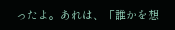ったよ。あれは、「誰かを想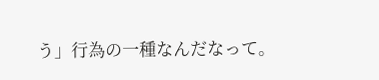う」行為の一種なんだなって。